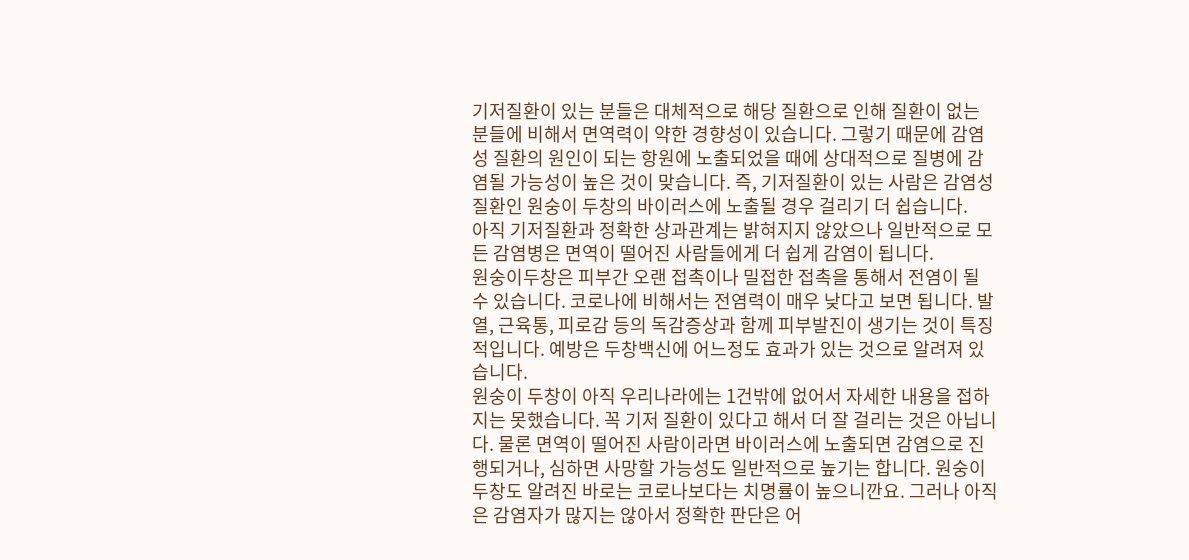기저질환이 있는 분들은 대체적으로 해당 질환으로 인해 질환이 없는 분들에 비해서 면역력이 약한 경향성이 있습니다. 그렇기 때문에 감염성 질환의 원인이 되는 항원에 노출되었을 때에 상대적으로 질병에 감염될 가능성이 높은 것이 맞습니다. 즉, 기저질환이 있는 사람은 감염성 질환인 원숭이 두창의 바이러스에 노출될 경우 걸리기 더 쉽습니다.
아직 기저질환과 정확한 상과관계는 밝혀지지 않았으나 일반적으로 모든 감염병은 면역이 떨어진 사람들에게 더 쉽게 감염이 됩니다.
원숭이두창은 피부간 오랜 접촉이나 밀접한 접촉을 통해서 전염이 될 수 있습니다. 코로나에 비해서는 전염력이 매우 낮다고 보면 됩니다. 발열, 근육통, 피로감 등의 독감증상과 함께 피부발진이 생기는 것이 특징적입니다. 예방은 두창백신에 어느정도 효과가 있는 것으로 알려져 있습니다.
원숭이 두창이 아직 우리나라에는 1건밖에 없어서 자세한 내용을 접하지는 못했습니다. 꼭 기저 질환이 있다고 해서 더 잘 걸리는 것은 아닙니다. 물론 면역이 떨어진 사람이라면 바이러스에 노출되면 감염으로 진행되거나, 심하면 사망할 가능성도 일반적으로 높기는 합니다. 원숭이 두창도 알려진 바로는 코로나보다는 치명률이 높으니깐요. 그러나 아직은 감염자가 많지는 않아서 정확한 판단은 어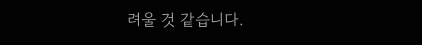려울 것 같습니다.